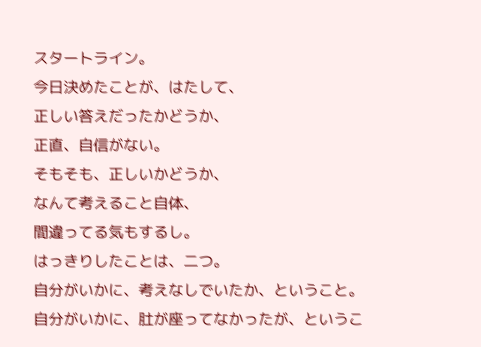スタートライン。
今日決めたことが、はたして、
正しい答えだったかどうか、
正直、自信がない。
そもそも、正しいかどうか、
なんて考えること自体、
間違ってる気もするし。
はっきりしたことは、二つ。
自分がいかに、考えなしでいたか、ということ。
自分がいかに、肚が座ってなかったが、というこ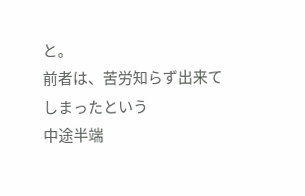と。
前者は、苦労知らず出来てしまったという
中途半端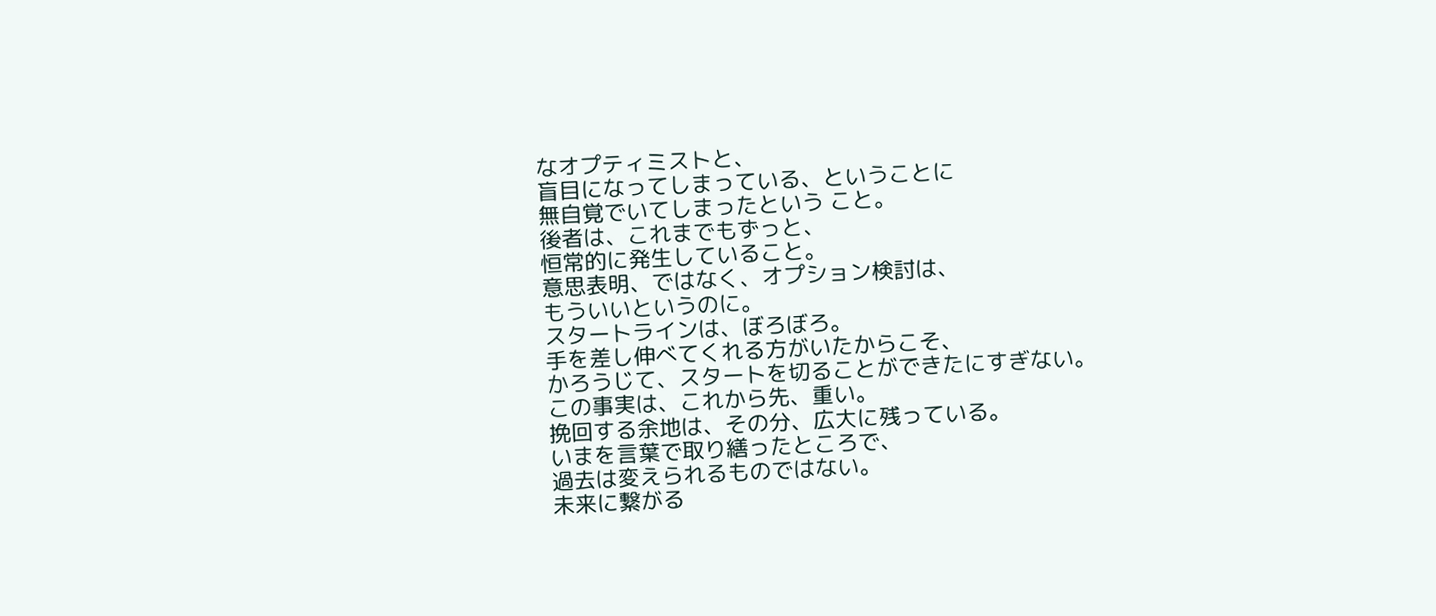なオプティミストと、
盲目になってしまっている、ということに
無自覚でいてしまったという こと。
後者は、これまでもずっと、
恒常的に発生していること。
意思表明、ではなく、オプション検討は、
もういいというのに。
スタートラインは、ぼろぼろ。
手を差し伸べてくれる方がいたからこそ、
かろうじて、スタートを切ることができたにすぎない。
この事実は、これから先、重い。
挽回する余地は、その分、広大に残っている。
いまを言葉で取り繕ったところで、
過去は変えられるものではない。
未来に繋がる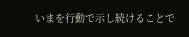いまを行動で示し続けることで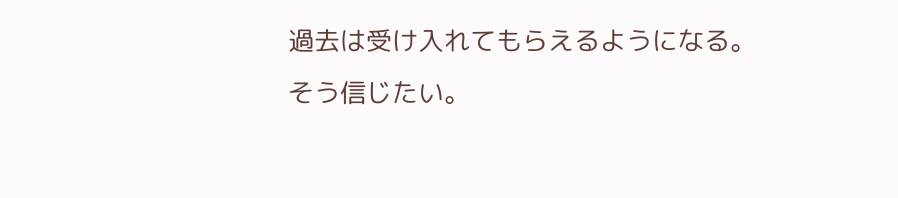過去は受け入れてもらえるようになる。
そう信じたい。